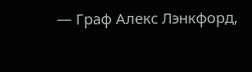— Граф Алекс Лэнкфорд,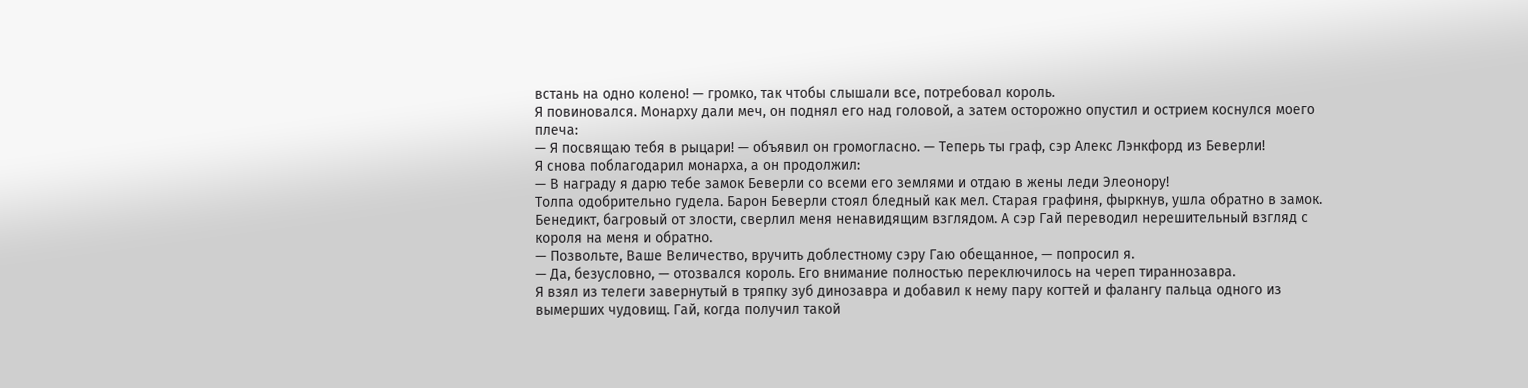встань на одно колено! — громко, так чтобы слышали все, потребовал король.
Я повиновался. Монарху дали меч, он поднял его над головой, а затем осторожно опустил и острием коснулся моего плеча:
— Я посвящаю тебя в рыцари! — объявил он громогласно. — Теперь ты граф, сэр Алекс Лэнкфорд из Беверли!
Я снова поблагодарил монарха, а он продолжил:
— В награду я дарю тебе замок Беверли со всеми его землями и отдаю в жены леди Элеонору!
Толпа одобрительно гудела. Барон Беверли стоял бледный как мел. Старая графиня, фыркнув, ушла обратно в замок. Бенедикт, багровый от злости, сверлил меня ненавидящим взглядом. А сэр Гай переводил нерешительный взгляд с короля на меня и обратно.
— Позвольте, Ваше Величество, вручить доблестному сэру Гаю обещанное, — попросил я.
— Да, безусловно, — отозвался король. Его внимание полностью переключилось на череп тираннозавра.
Я взял из телеги завернутый в тряпку зуб динозавра и добавил к нему пару когтей и фалангу пальца одного из вымерших чудовищ. Гай, когда получил такой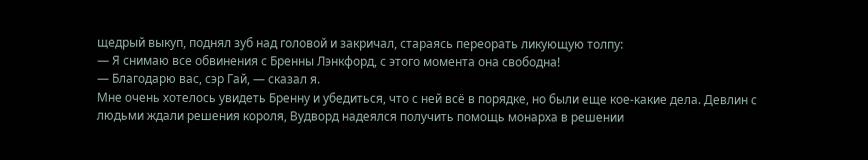щедрый выкуп, поднял зуб над головой и закричал, стараясь переорать ликующую толпу:
— Я снимаю все обвинения с Бренны Лэнкфорд, с этого момента она свободна!
— Благодарю вас, сэр Гай, — сказал я.
Мне очень хотелось увидеть Бренну и убедиться, что с ней всё в порядке, но были еще кое-какие дела. Девлин с людьми ждали решения короля, Вудворд надеялся получить помощь монарха в решении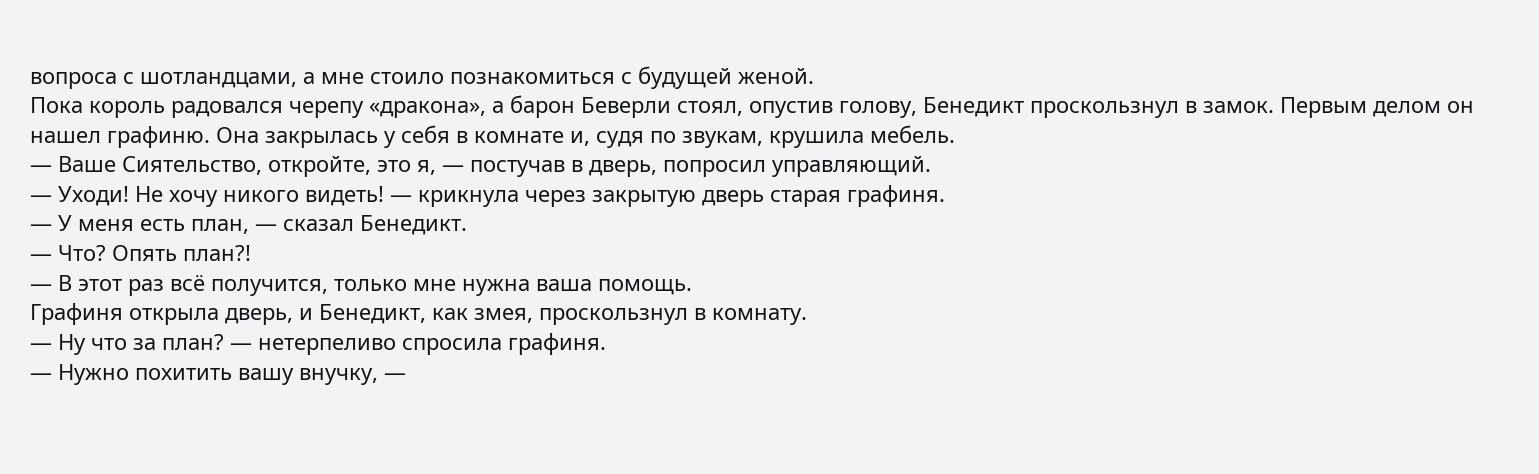вопроса с шотландцами, а мне стоило познакомиться с будущей женой.
Пока король радовался черепу «дракона», а барон Беверли стоял, опустив голову, Бенедикт проскользнул в замок. Первым делом он нашел графиню. Она закрылась у себя в комнате и, судя по звукам, крушила мебель.
— Ваше Сиятельство, откройте, это я, — постучав в дверь, попросил управляющий.
— Уходи! Не хочу никого видеть! — крикнула через закрытую дверь старая графиня.
— У меня есть план, — сказал Бенедикт.
— Что? Опять план?!
— В этот раз всё получится, только мне нужна ваша помощь.
Графиня открыла дверь, и Бенедикт, как змея, проскользнул в комнату.
— Ну что за план? — нетерпеливо спросила графиня.
— Нужно похитить вашу внучку, —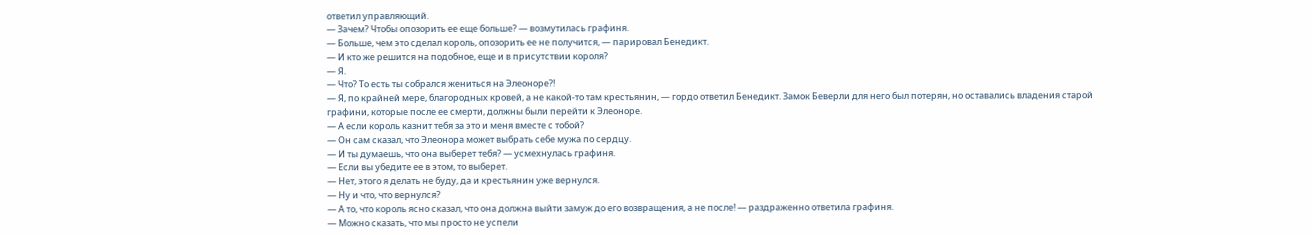ответил управляющий.
— Зачем? Чтобы опозорить ее еще больше? — возмутилась графиня.
— Больше, чем это сделал король, опозорить ее не получится, — парировал Бенедикт.
— И кто же решится на подобное, еще и в присутствии короля?
— Я.
— Что? То есть ты собрался жениться на Элеоноре?!
— Я, по крайней мере, благородных кровей, а не какой-то там крестьянин, — гордо ответил Бенедикт. Замок Беверли для него был потерян, но оставались владения старой графини, которые после ее смерти, должны были перейти к Элеоноре.
— А если король казнит тебя за это и меня вместе с тобой?
— Он сам сказал, что Элеонора может выбрать себе мужа по сердцу.
— И ты думаешь, что она выберет тебя? — усмехнулась графиня.
— Если вы убедите ее в этом, то выберет.
— Нет, этого я делать не буду, да и крестьянин уже вернулся.
— Ну и что, что вернулся?
— А то, что король ясно сказал, что она должна выйти замуж до его возвращения, а не после! — раздраженно ответила графиня.
— Можно сказать, что мы просто не успели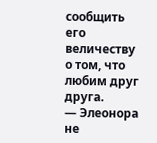сообщить его величеству о том, что любим друг друга.
— Элеонора не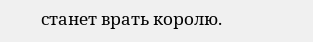станет врать королю.